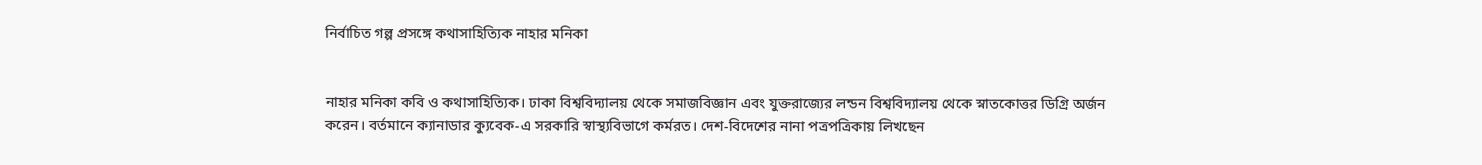নির্বাচিত গল্প প্রসঙ্গে কথাসাহিত্যিক নাহার মনিকা


নাহার মনিকা কবি ও কথাসাহিত্যিক। ঢাকা বিশ্ববিদ্যালয় থেকে সমাজবিজ্ঞান এবং যুক্তরাজ্যের লন্ডন বিশ্ববিদ্যালয় থেকে স্নাতকোত্তর ডিগ্রি অর্জন করেন। বর্তমানে ক্যানাডার ক্যুবেক-এ সরকারি স্বাস্থ্যবিভাগে কর্মরত। দেশ-বিদেশের নানা পত্রপত্রিকায় লিখছেন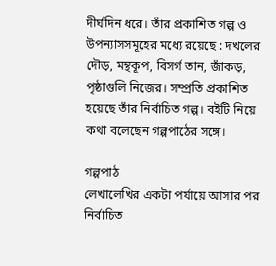দীর্ঘদিন ধরে। তাঁর প্রকাশিত গল্প ও উপন্যাসসমূহের মধ্যে রয়েছে : দখলের দৌড়, মন্থকূপ, বিসর্গ তান, জাঁকড়, পৃষ্ঠাগুলি নিজের। সম্প্রতি প্রকাশিত হয়েছে তাঁর নির্বাচিত গল্প। বইটি নিয়ে কথা বলেছেন গল্পপাঠের সঙ্গে।

গল্পপাঠ
লেখালেখির একটা পর্যায়ে আসার পর নির্বাচিত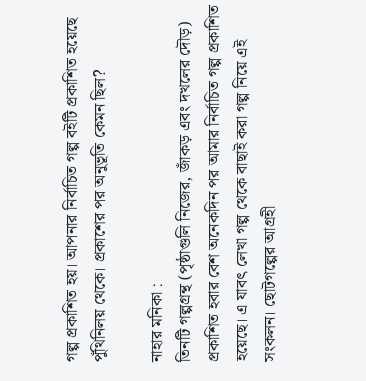গল্প প্রকাশিত হয়। আপনার নির্বাচিত গল্প বইটি প্রকাশিত হয়েছে পুঁথিনিলয় থেকে। প্রকাশের পর অনুভূতি কেমন ছিল?

নাহার মনিকা :
তিনটি গল্পগ্রন্থ (পৃষ্ঠাগুলি নিজের, জাঁকড় এবং দখলের দৌড়) প্রকাশিত হবার বেশ অনেকদিন পর আমার নির্বাচিত গল্প প্রকাশিত হয়েছে। এ যাবৎ লেখা গল্প থেকে বাছাই করা গল্প নিয়ে এই সংকলন। ছোটগল্পের আগ্রহী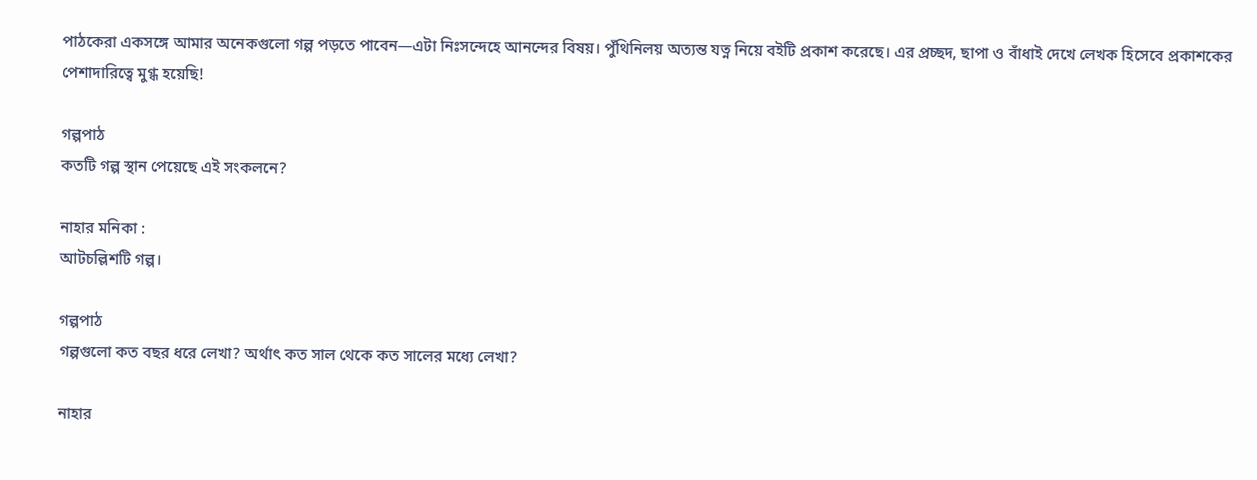পাঠকেরা একসঙ্গে আমার অনেকগুলো গল্প পড়তে পাবেন—এটা নিঃসন্দেহে আনন্দের বিষয়। পুঁথিনিলয় অত্যন্ত যত্ন নিয়ে বইটি প্রকাশ করেছে। এর প্রচ্ছদ, ছাপা ও বাঁধাই দেখে লেখক হিসেবে প্রকাশকের পেশাদারিত্বে মুগ্ধ হয়েছি!

গল্পপাঠ
কতটি গল্প স্থান পেয়েছে এই সংকলনে?

নাহার মনিকা :
আটচল্লিশটি গল্প।

গল্পপাঠ
গল্পগুলো কত বছর ধরে লেখা? অর্থাৎ কত সাল থেকে কত সালের মধ্যে লেখা?

নাহার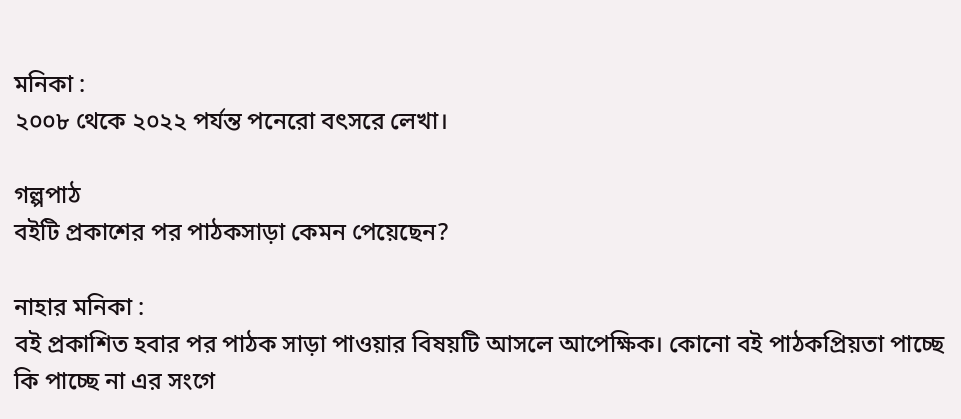মনিকা :
২০০৮ থেকে ২০২২ পর্যন্ত পনেরো বৎসরে লেখা।

গল্পপাঠ
বইটি প্রকাশের পর পাঠকসাড়া কেমন পেয়েছেন?

নাহার মনিকা :
বই প্রকাশিত হবার পর পাঠক সাড়া পাওয়ার বিষয়টি আসলে আপেক্ষিক। কোনো বই পাঠকপ্রিয়তা পাচ্ছে কি পাচ্ছে না এর সংগে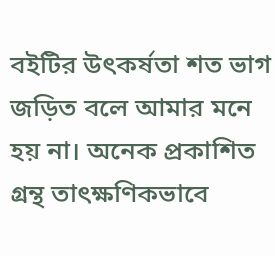বইটির উৎকর্ষতা শত ভাগ জড়িত বলে আমার মনে হয় না। অনেক প্রকাশিত গ্রন্থ তাৎক্ষণিকভাবে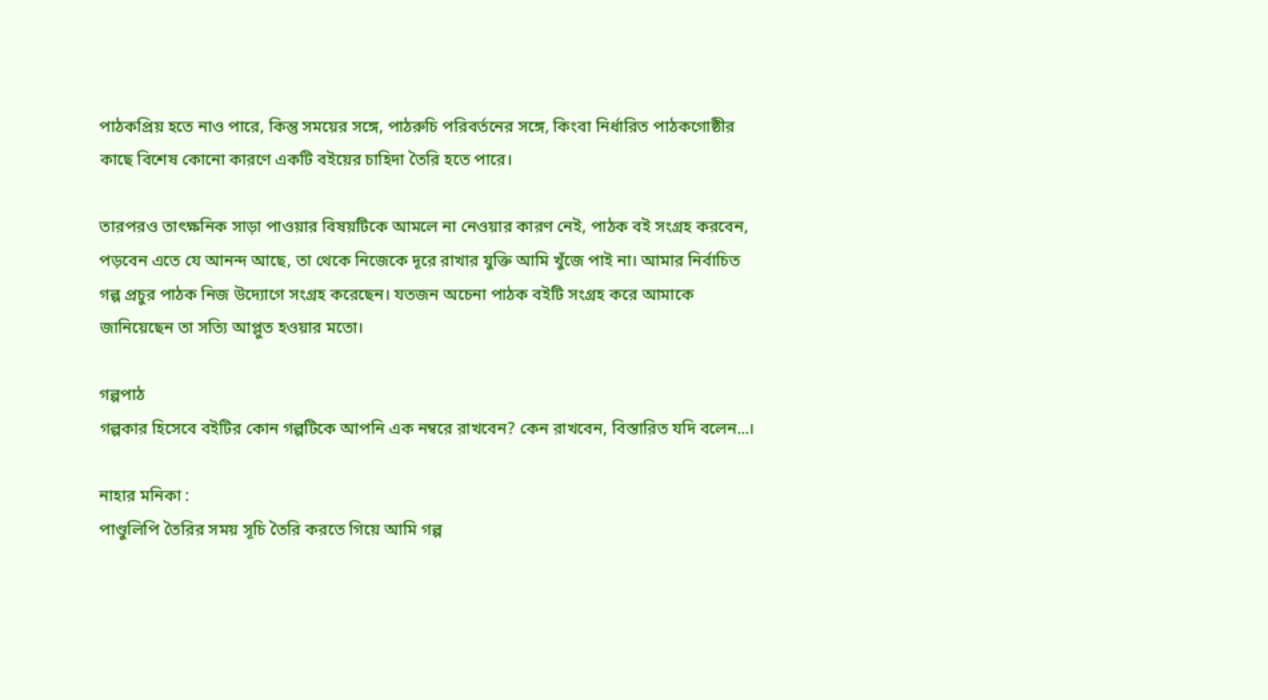পাঠকপ্রিয় হতে নাও পারে, কিন্তু সময়ের সঙ্গে, পাঠরুচি পরিবর্তনের সঙ্গে, কিংবা নির্ধারিত পাঠকগোষ্ঠীর কাছে বিশেষ কোনো কারণে একটি বইয়ের চাহিদা তৈরি হতে পারে।

তারপরও তাৎক্ষনিক সাড়া পাওয়ার বিষয়টিকে আমলে না নেওয়ার কারণ নেই, পাঠক বই সংগ্রহ করবেন, পড়বেন এতে যে আনন্দ আছে, তা থেকে নিজেকে দূরে রাখার যুক্তি আমি খুঁজে পাই না। আমার নির্বাচিত গল্প প্রচুর পাঠক নিজ উদ্যোগে সংগ্রহ করেছেন। যতজন অচেনা পাঠক বইটি সংগ্রহ করে আমাকে জানিয়েছেন তা সত্যি আপ্লুত হওয়ার মতো।

গল্পপাঠ
গল্পকার হিসেবে বইটির কোন গল্পটিকে আপনি এক নম্বরে রাখবেন? কেন রাখবেন, বিস্তারিত যদি বলেন...।

নাহার মনিকা :
পাণ্ডুলিপি তৈরির সময় সূচি তৈরি করতে গিয়ে আমি গল্প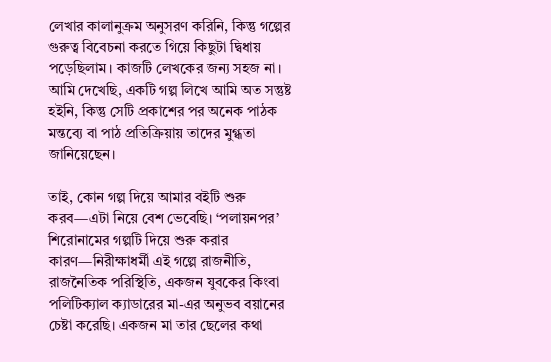লেখার কালানুক্রম অনুসরণ করিনি, কিন্তু গল্পের গুরুত্ব বিবেচনা করতে গিয়ে কিছুটা দ্বিধায় পড়েছিলাম। কাজটি লেখকের জন্য সহজ না। আমি দেখেছি, একটি গল্প লিখে আমি অত সন্তুষ্ট হইনি, কিন্তু সেটি প্রকাশের পর অনেক পাঠক মন্তব্যে বা পাঠ প্রতিক্রিয়ায় তাদের মুগ্ধতা জানিয়েছেন।

তাই, কোন গল্প দিয়ে আমার বইটি শুরু করব—এটা নিয়ে বেশ ভেবেছি। ‘পলায়নপর’ শিরোনামের গল্পটি দিয়ে শুরু করার কারণ—নিরীক্ষাধর্মী এই গল্পে রাজনীতি, রাজনৈতিক পরিস্থিতি, একজন যুবকের কিংবা পলিটিক্যাল ক্যাডারের মা-এর অনুভব বয়ানের চেষ্টা করেছি। একজন মা তার ছেলের কথা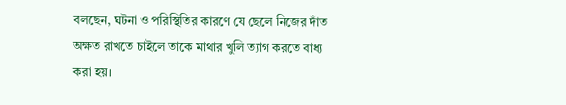বলছেন, ঘটনা ও পরিস্থিতির কারণে যে ছেলে নিজের দাঁত অক্ষত রাখতে চাইলে তাকে মাথার খুলি ত্যাগ করতে বাধ্য করা হয়।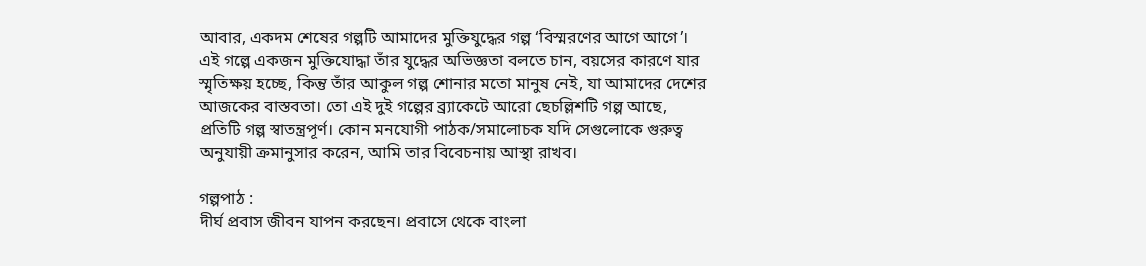আবার, একদম শেষের গল্পটি আমাদের মুক্তিযুদ্ধের গল্প ‘বিস্মরণের আগে আগে’। এই গল্পে একজন মুক্তিযোদ্ধা তাঁর যুদ্ধের অভিজ্ঞতা বলতে চান, বয়সের কারণে যার স্মৃতিক্ষয় হচ্ছে, কিন্তু তাঁর আকুল গল্প শোনার মতো মানুষ নেই, যা আমাদের দেশের আজকের বাস্তবতা। তো এই দুই গল্পের ব্র্যাকেটে আরো ছেচল্লিশটি গল্প আছে, প্রতিটি গল্প স্বাতন্ত্রপূর্ণ। কোন মনযোগী পাঠক/সমালোচক যদি সেগুলোকে গুরুত্ব অনুযায়ী ক্রমানুসার করেন, আমি তার বিবেচনায় আস্থা রাখব।

গল্পপাঠ :
দীর্ঘ প্রবাস জীবন যাপন করছেন। প্রবাসে থেকে বাংলা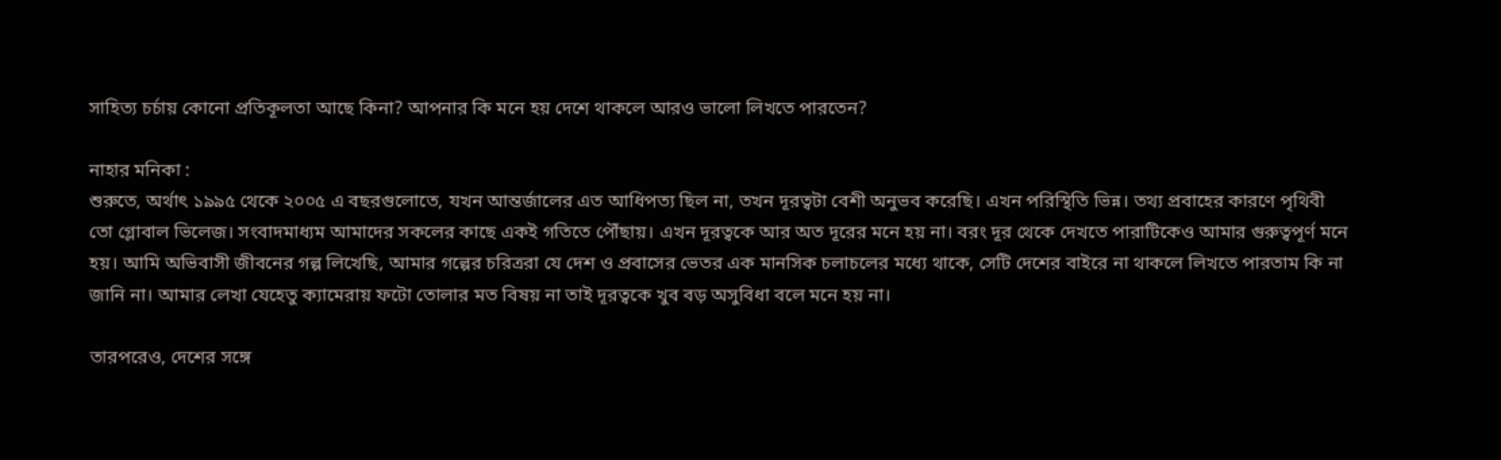সাহিত্য চর্চায় কোনো প্রতিকূলতা আছে কিনা? আপনার কি মনে হয় দেশে থাকলে আরও ভালো লিখতে পারতেন?

নাহার মনিকা :
শুরুতে, অর্থাৎ ১৯৯৫ থেকে ২০০৫ এ বছরগুলোতে, যখন আন্তর্জালের এত আধিপত্য ছিল না, তখন দূরত্বটা বেশী অনুভব করেছি। এখন পরিস্থিতি ভিন্ন। তথ্য প্রবাহের কারণে পৃথিবী তো গ্লোবাল ভিলেজ। সংবাদমাধ্যম আমাদের সকলের কাছে একই গতিতে পৌঁছায়। এখন দূরত্বকে আর অত দূরের মনে হয় না। বরং দূর থেকে দেখতে পারাটিকেও আমার গুরুত্বপূর্ণ মনে হয়। আমি অভিবাসী জীবনের গল্প লিখেছি, আমার গল্পের চরিত্ররা যে দেশ ও প্রবাসের ভেতর এক মানসিক চলাচলের মধ্যে থাকে, সেটি দেশের বাইরে না থাকলে লিখতে পারতাম কি না জানি না। আমার লেখা যেহেতু ক্যামেরায় ফটো তোলার মত বিষয় না তাই দূরত্বকে খুব বড় অসুবিধা বলে মনে হয় না।

তারপরেও, দেশের সঙ্গে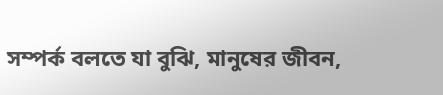সম্পর্ক বলতে যা বুঝি, মানুষের জীবন,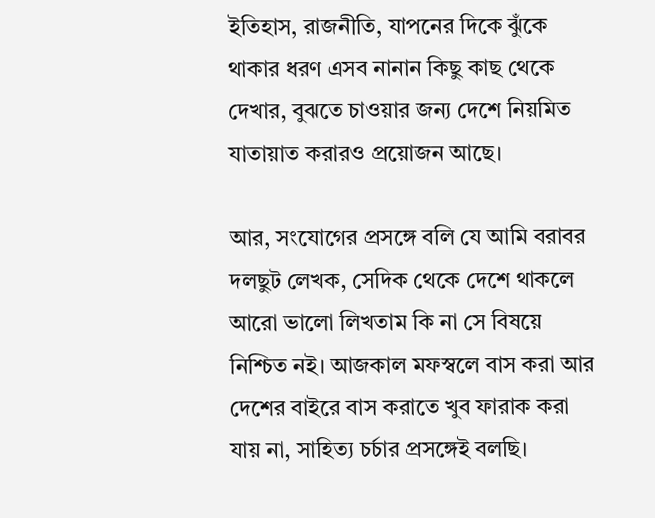ইতিহাস, রাজনীতি, যাপনের দিকে ঝুঁকে থাকার ধরণ এসব নানান কিছু কাছ থেকে দেখার, বুঝতে চাওয়ার জন্য দেশে নিয়মিত যাতায়াত করারও প্রয়োজন আছে।

আর, সংযোগের প্রসঙ্গে বলি যে আমি বরাবর দলছুট লেখক, সেদিক থেকে দেশে থাকলে আরো ভালো লিখতাম কি না সে বিষয়ে নিশ্চিত নই। আজকাল মফস্বলে বাস করা আর দেশের বাইরে বাস করাতে খুব ফারাক করা যায় না, সাহিত্য চর্চার প্রসঙ্গেই বলছি।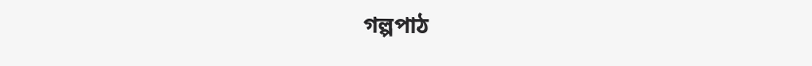গল্পপাঠ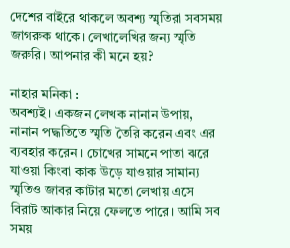দেশের বাইরে থাকলে অবশ্য স্মৃতিরা সবসময় জাগরুক থাকে। লেখালেখির জন্য স্মৃতি জরুরি। আপনার কী মনে হয়?

নাহার মনিকা :
অবশ্যই। একজন লেখক নানান উপায়, নানান পদ্ধতিতে স্মৃতি তৈরি করেন এবং এর ব্যবহার করেন। চোখের সামনে পাতা ঝরে যাওয়া কিংবা কাক উড়ে যাওয়ার সামান্য স্মৃতিও জাবর কাটার মতো লেখায় এসে বিরাট আকার নিয়ে ফেলতে পারে। আমি সব সময়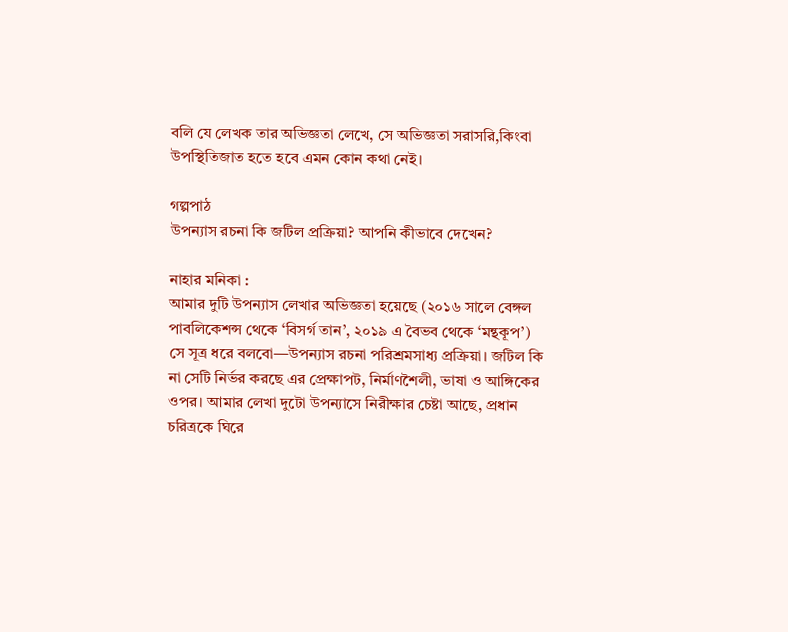বলি যে লেখক তার অভিজ্ঞতা লেখে, সে অভিজ্ঞতা সরাসরি,কিংবা উপস্থিতিজাত হতে হবে এমন কোন কথা নেই।

গল্পপাঠ
উপন্যাস রচনা কি জটিল প্রক্রিয়া? আপনি কীভাবে দেখেন?

নাহার মনিকা :
আমার দুটি উপন্যাস লেখার অভিজ্ঞতা হয়েছে (২০১৬ সালে বেঙ্গল পাবলিকেশন্স থেকে ‘বিসর্গ তান’, ২০১৯ এ বৈভব থেকে ‘মন্থকূপ’) সে সূত্র ধরে বলবো—উপন্যাস রচনা পরিশ্রমসাধ্য প্রক্রিয়া। জটিল কি না সেটি নির্ভর করছে এর প্রেক্ষাপট, নির্মাণশৈলী, ভাষা ও আঙ্গিকের ওপর। আমার লেখা দুটো উপন্যাসে নিরীক্ষার চেষ্টা আছে, প্রধান চরিত্রকে ঘিরে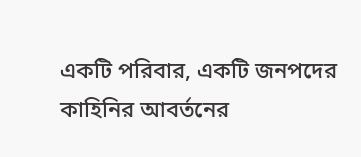একটি পরিবার, একটি জনপদের কাহিনির আবর্তনের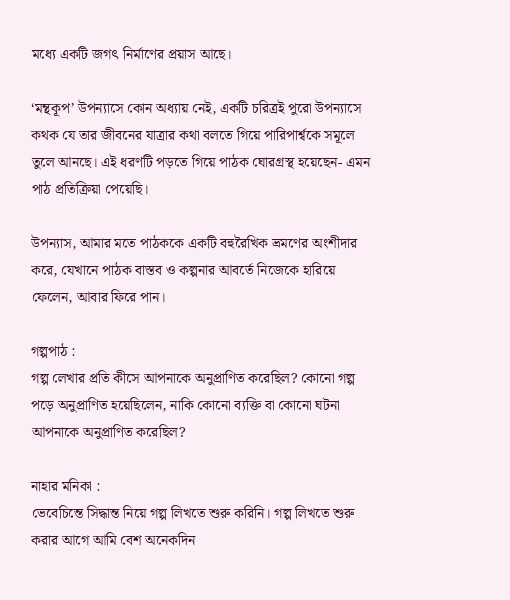মধ্যে একটি জগৎ নির্মাণের প্রয়াস আছে।

‘মন্থকূপ’ উপন্যাসে কোন অধ্যায় নেই, একটি চরিত্রই পুরো উপন্যাসে কথক যে তার জীবনের যাত্রার কথা বলতে গিয়ে পারিপার্শ্বকে সমূলে তুলে আনছে। এই ধরণটি পড়তে গিয়ে পাঠক ঘোরগ্রস্থ হয়েছেন- এমন পাঠ প্রতিক্রিয়া পেয়েছি।

উপন্যাস, আমার মতে পাঠককে একটি বহুরৈখিক ভ্রমণের অংশীদার করে, যেখানে পাঠক বাস্তব ও কল্পনার আবর্তে নিজেকে হারিয়ে ফেলেন, আবার ফিরে পান।

গল্পপাঠ :
গল্প লেখার প্রতি কীসে আপনাকে অনুপ্রাণিত করেছিল? কোনো গল্প পড়ে অনুপ্রাণিত হয়েছিলেন, নাকি কোনো ব্যক্তি বা কোনো ঘটনা আপনাকে অনুপ্রাণিত করেছিল?

নাহার মনিকা :
ভেবেচিন্তে সিদ্ধান্ত নিয়ে গল্প লিখতে শুরু করিনি। গল্প লিখতে শুরু করার আগে আমি বেশ অনেকদিন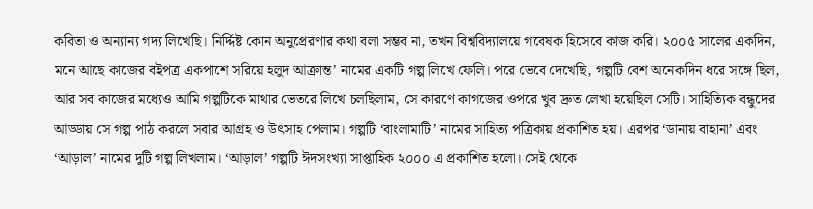কবিতা ও অন্যান্য গদ্য লিখেছি। নির্দ্দিষ্ট কোন অনুপ্রেরণার কথা বলা সম্ভব না, তখন বিশ্ববিদ্যালয়ে গবেষক হিসেবে কাজ করি। ২০০৫ সালের একদিন, মনে আছে কাজের বইপত্র একপাশে সরিয়ে হলুদ আক্রান্ত’ নামের একটি গল্প লিখে ফেলি। পরে ভেবে দেখেছি, গল্পটি বেশ অনেকদিন ধরে সঙ্গে ছিল, আর সব কাজের মধ্যেও আমি গল্পটিকে মাথার ভেতরে লিখে চলছিলাম, সে কারণে কাগজের ওপরে খুব দ্রুত লেখা হয়েছিল সেটি। সাহিত্যিক বন্ধুদের আড্ডায় সে গল্প পাঠ করলে সবার আগ্রহ ও উৎসাহ পেলাম। গল্পটি ‘বাংলামাটি’ নামের সাহিত্য পত্রিকায় প্রকাশিত হয়। এরপর ‘ডানায় বাহানা’ এবং ‘আড়াল’ নামের দুটি গল্প লিখলাম। ‘আড়াল’ গল্পটি ঈদসংখ্যা সাপ্তাহিক ২০০০ এ প্রকাশিত হলো। সেই থেকে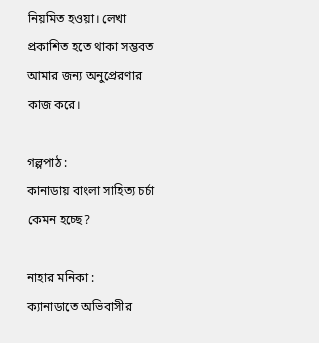নিয়মিত হওয়া। লেখা প্রকাশিত হতে থাকা সম্ভবত আমার জন্য অনুপ্রেরণার কাজ করে।

গল্পপাঠ :
কানাডায় বাংলা সাহিত্য চর্চা কেমন হচ্ছে?

নাহার মনিকা :
ক্যানাডাতে অভিবাসীর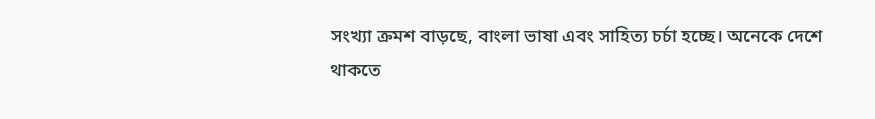সংখ্যা ক্রমশ বাড়ছে, বাংলা ভাষা এবং সাহিত্য চর্চা হচ্ছে। অনেকে দেশে থাকতে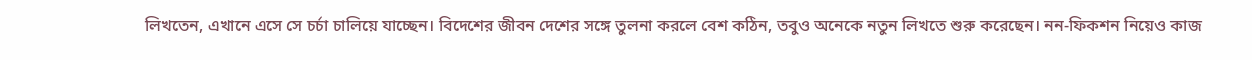লিখতেন, এখানে এসে সে চর্চা চালিয়ে যাচ্ছেন। বিদেশের জীবন দেশের সঙ্গে তুলনা করলে বেশ কঠিন, তবুও অনেকে নতুন লিখতে শুরু করেছেন। নন-ফিকশন নিয়েও কাজ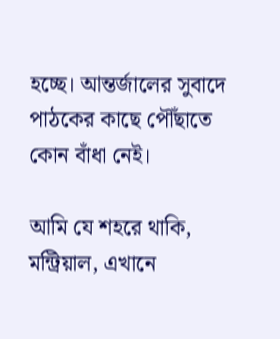হচ্ছে। আন্তর্জালের সুবাদে পাঠকের কাছে পৌঁছাতে কোন বাঁধা নেই।

আমি যে শহরে থাকি, মন্ট্রিয়াল, এখানে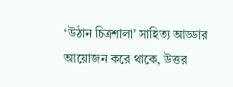‘উঠান চিত্রশালা’ সাহিত্য আড্ডার আয়োজন করে থাকে, উত্তর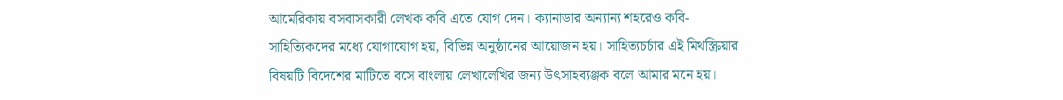আমেরিকায় বসবাসকারী লেখক কবি এতে যোগ দেন। ক্যানাডার অন্যান্য শহরেও কবি-সাহিত্যিকদের মধ্যে যোগাযোগ হয়, বিভিন্ন অনুষ্ঠানের আয়োজন হয়। সাহিত্যচর্চার এই মিথস্ক্রিয়ার বিষয়টি বিদেশের মাটিতে বসে বাংলায় লেখালেখির জন্য উৎসাহব্যঞ্জক বলে আমার মনে হয়।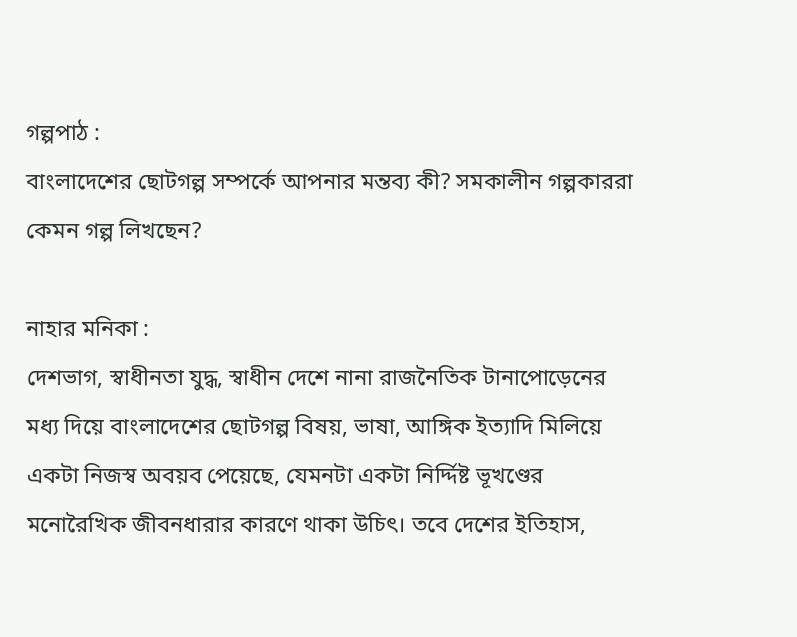গল্পপাঠ :
বাংলাদেশের ছোটগল্প সম্পর্কে আপনার মন্তব্য কী? সমকালীন গল্পকাররা কেমন গল্প লিখছেন?

নাহার মনিকা :
দেশভাগ, স্বাধীনতা যুদ্ধ, স্বাধীন দেশে নানা রাজনৈতিক টানাপোড়েনের মধ্য দিয়ে বাংলাদেশের ছোটগল্প বিষয়, ভাষা, আঙ্গিক ইত্যাদি মিলিয়ে একটা নিজস্ব অবয়ব পেয়েছে, যেমনটা একটা নির্দ্দিষ্ট ভূখণ্ডের মনোরৈখিক জীবনধারার কারণে থাকা উচিৎ। তবে দেশের ইতিহাস,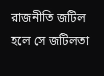রাজনীতি জটিল হলে সে জটিলতা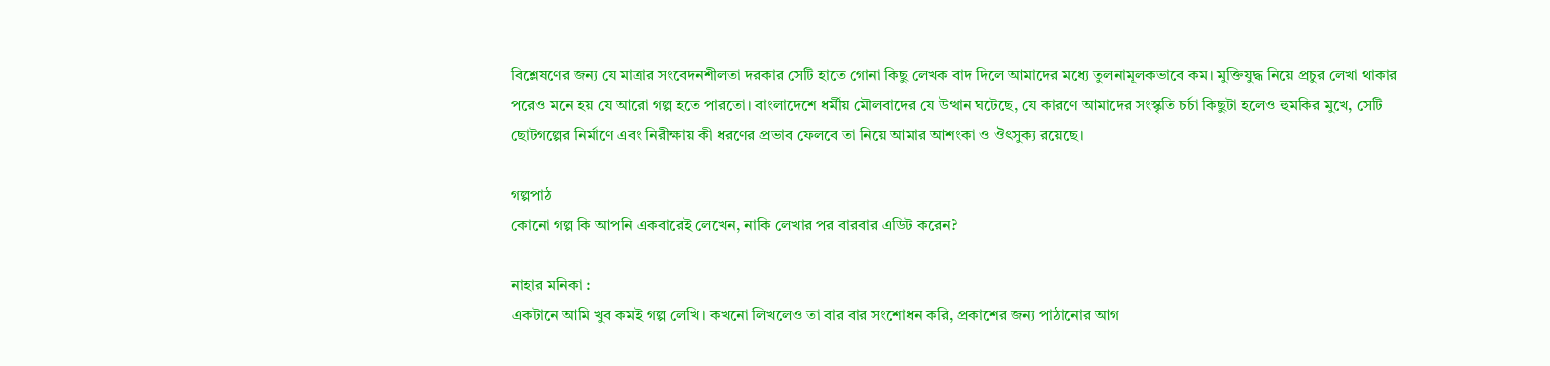বিশ্লেষণের জন্য যে মাত্রার সংবেদনশীলতা দরকার সেটি হাতে গোনা কিছু লেখক বাদ দিলে আমাদের মধ্যে তুলনামূলকভাবে কম। মুক্তিযুদ্ধ নিয়ে প্রচুর লেখা থাকার পরেও মনে হয় যে আরো গল্প হতে পারতো। বাংলাদেশে ধর্মীয় মৌলবাদের যে উত্থান ঘটেছে, যে কারণে আমাদের সংস্কৃতি চর্চা কিছুটা হলেও হুমকির মুখে, সেটি ছোটগল্পের নির্মাণে এবং নিরীক্ষায় কী ধরণের প্রভাব ফেলবে তা নিয়ে আমার আশংকা ও ঔৎসুক্য রয়েছে।

গল্পপাঠ
কোনো গল্প কি আপনি একবারেই লেখেন, নাকি লেখার পর বারবার এডিট করেন?

নাহার মনিকা :
একটানে আমি খুব কমই গল্প লেখি। কখনো লিখলেও তা বার বার সংশোধন করি, প্রকাশের জন্য পাঠানোর আগ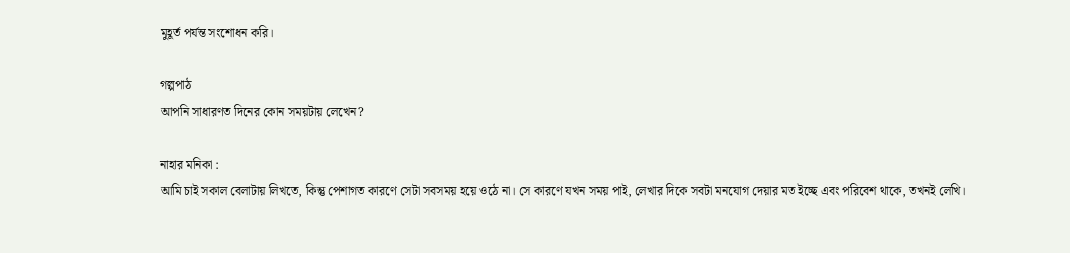মুহূর্ত পর্যন্ত সংশোধন করি।

গল্পপাঠ
আপনি সাধারণত দিনের কোন সময়টায় লেখেন?

নাহার মনিকা :
আমি চাই সকাল বেলাটায় লিখতে, কিন্তু পেশাগত কারণে সেটা সবসময় হয়ে ওঠে না। সে কারণে যখন সময় পাই, লেখার দিকে সবটা মনযোগ দেয়ার মত ইচ্ছে এবং পরিবেশ থাকে, তখনই লেখি।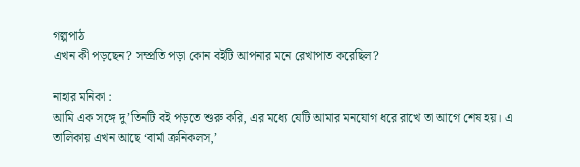গল্পপাঠ
এখন কী পড়ছেন? সম্প্রতি পড়া কোন বইটি আপনার মনে রেখাপাত করেছিল?

নাহার মনিকা :
আমি এক সঙ্গে দু’তিনটি বই পড়তে শুরু করি, এর মধ্যে যেটি আমার মনযোগ ধরে রাখে তা আগে শেষ হয়। এ তালিকায় এখন আছে ‘বার্মা ক্রনিকলস,’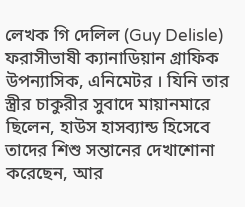লেখক গি দেলিল (Guy Delisle) ফরাসীভাষী ক্যানাডিয়ান গ্রাফিক উপন্যাসিক, এনিমেটর । যিনি তার স্ত্রীর চাকুরীর সুবাদে মায়ানমারে ছিলেন, হাউস হাসব্যান্ড হিসেবে তাদের শিশু সন্তানের দেখাশোনা করেছেন, আর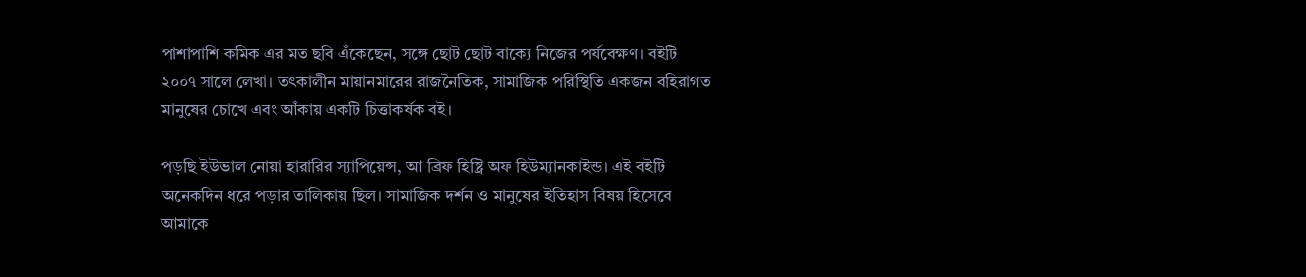পাশাপাশি কমিক এর মত ছবি এঁকেছেন, সঙ্গে ছোট ছোট বাক্যে নিজের পর্যবেক্ষণ। বইটি ২০০৭ সালে লেখা। তৎকালীন মায়ানমারের রাজনৈতিক, সামাজিক পরিস্থিতি একজন বহিরাগত মানুষের চোখে এবং আঁকায় একটি চিত্তাকর্ষক বই।

পড়ছি ইউভাল নোয়া হারারির স্যাপিয়েন্স, আ ব্রিফ হিষ্ট্রি অফ হিউম্যানকাইন্ড। এই বইটি অনেকদিন ধরে পড়ার তালিকায় ছিল। সামাজিক দর্শন ও মানুষের ইতিহাস বিষয় হিসেবে আমাকে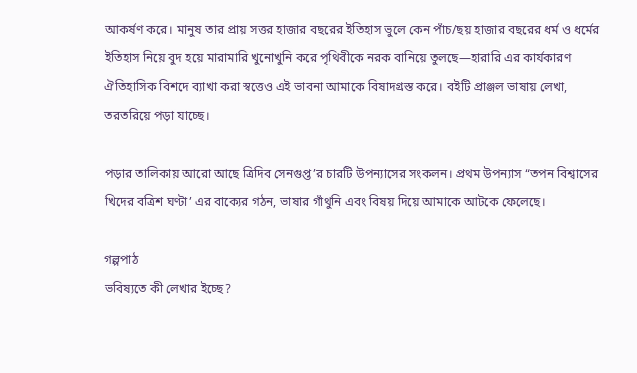আকর্ষণ করে। মানুষ তার প্রায় সত্তর হাজার বছরের ইতিহাস ভুলে কেন পাঁচ/ছয় হাজার বছরের ধর্ম ও ধর্মের ইতিহাস নিয়ে বুদ হয়ে মারামারি খুনোখুনি করে পৃথিবীকে নরক বানিয়ে তুলছে—হারারি এর কার্যকারণ ঐতিহাসিক বিশদে ব্যাখা করা স্বত্তেও এই ভাবনা আমাকে বিষাদগ্রস্ত করে। বইটি প্রাঞ্জল ভাষায় লেখা, তরতরিয়ে পড়া যাচ্ছে।

পড়ার তালিকায় আরো আছে ত্রিদিব সেনগুপ্ত’র চারটি উপন্যাসের সংকলন। প্রথম উপন্যাস “তপন বিশ্বাসের খিদের বত্রিশ ঘণ্টা’ এর বাক্যের গঠন, ভাষার গাঁথুনি এবং বিষয় দিয়ে আমাকে আটকে ফেলেছে।

গল্পপাঠ
ভবিষ্যতে কী লেখার ইচ্ছে?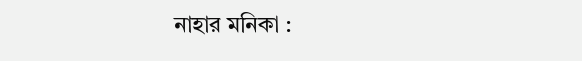নাহার মনিকা :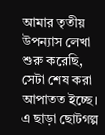আমার তৃতীয় উপন্যাস লেখা শুরু করেছি, সেটা শেষ করা আপাতত ইচ্ছে। এ ছাড়া ছোটগল্প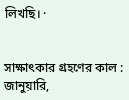লিখছি। ·


সাক্ষাৎকার গ্রহণের কাল : জানুয়ারি,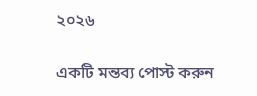২০২৬

একটি মন্তব্য পোস্ট করুন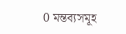0 মন্তব্যসমূহ